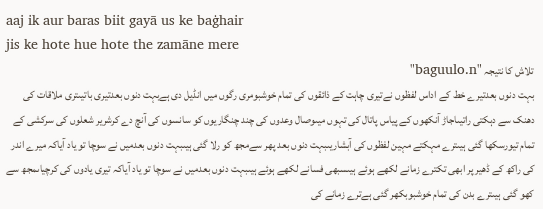aaj ik aur baras biit gayā us ke baġhair
jis ke hote hue hote the zamāne mere
تلاش کا نتیجہ "baguulo.n"
بہت دنوں بعدتیرے خط کے اداس لفظوں نےتیری چاہت کے ذائقوں کی تمام خوشبومری رگوں میں انڈیل دی ہےبہت دنوں بعدتیری باتیںتری ملاقات کی دھنک سے دہکتی راتیںاجاڑ آنکھوں کے پیاس پاتال کی تہوں میںوصال وعدوں کی چند چنگاریوں کو سانسوں کی آنچ دے کرشریر شعلوں کی سرکشی کے تمام تیورسکھا گئی ہیںترے مہکتے مہین لفظوں کی آبشاریںبہت دنوں بعد پھر سےمجھ کو رلا گئی ہیںبہت دنوں بعدمیں نے سوچا تو یاد آیاکہ میرے اندر کی راکھ کے ڈھیر پر ابھی تکترے زمانے لکھے ہوئے ہیںسبھی فسانے لکھے ہوئے ہیںبہت دنوں بعدمیں نے سوچا تو یاد آیاکہ تیری یادوں کی کرچیاںمجھ سے کھو گئی ہیںترے بدن کی تمام خوشبوبکھر گئی ہےترے زمانے کی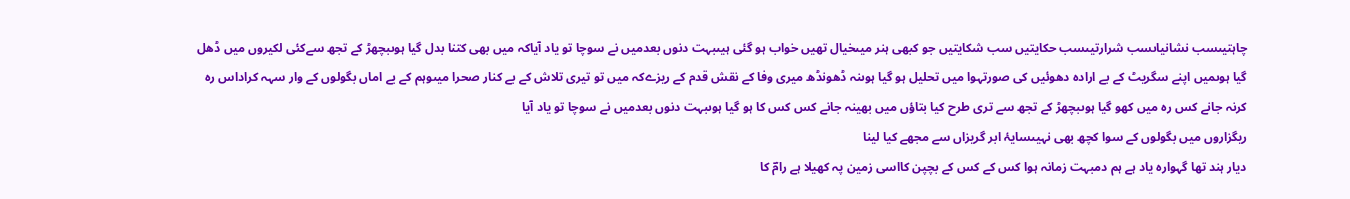چاہتیںسب نشانیاںسب شرارتیںسب حکایتیں سب شکایتیں جو کبھی ہنر میںخیال تھیں خواب ہو گئی ہیںبہت دنوں بعدمیں نے سوچا تو یاد آیاکہ میں بھی کتنا بدل گیا ہوںبچھڑ کے تجھ سےکئی لکیروں میں ڈھل گیا ہوںمیں اپنے سگریٹ کے بے ارادہ دھوئیں کی صورتہوا میں تحلیل ہو گیا ہوںنہ ڈھونڈھ میری وفا کے نقش قدم کے ریزےکہ میں تو تیری تلاش کے بے کنار صحرا میںوہم کے بے اماں بگولوں کے وار سہہ کراداس رہ کرنہ جانے کس رہ میں کھو گیا ہوںبچھڑ کے تجھ سے تری طرح کیا بتاؤں میں بھینہ جانے کس کس کا ہو گیا ہوںبہت دنوں بعدمیں نے سوچا تو یاد آیا
ریگزاروں میں بگولوں کے سوا کچھ بھی نہیںسایۂ ابر گریزاں سے مجھے کیا لینا
دیار ہند تھا گہوارہ یاد ہے ہم دمبہت زمانہ ہوا کس کے کس کے بچپن کااسی زمین پہ کھیلا ہے رامؔ کا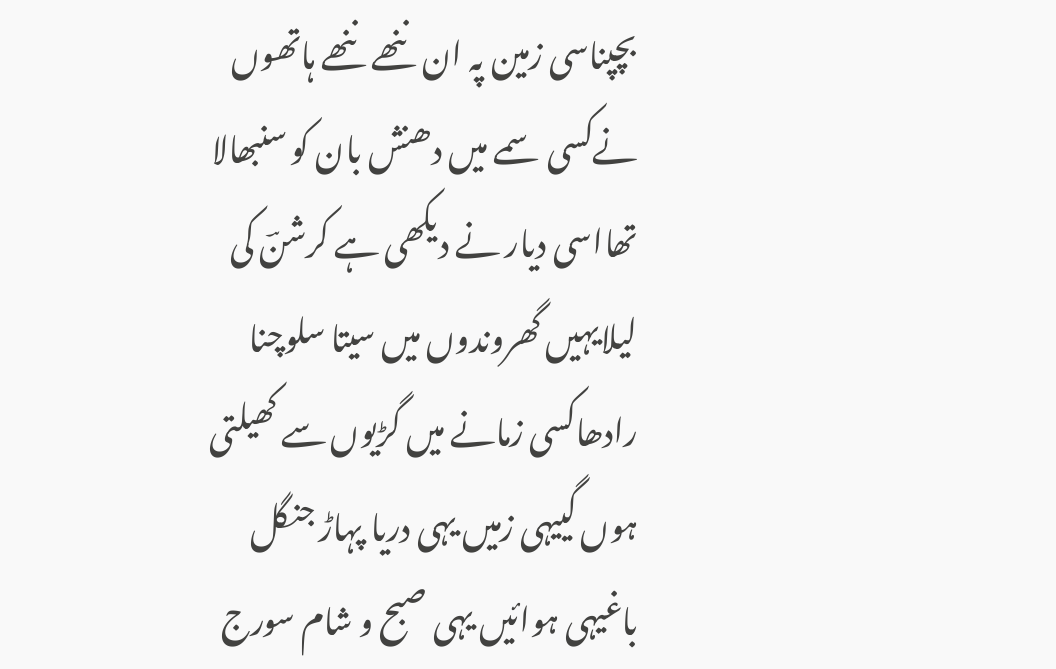بچپناسی زمین پہ ان ننھے ننھے ہاتھوں نےکسی سمے میں دھنش بان کو سنبھالا تھااسی دیار نے دیکھی ہے کرشنؔ کی لیلایہیں گھروندوں میں سیتا سلوچنا رادھاکسی زمانے میں گڑیوں سے کھیلتی ہوں گییہی زمیں یہی دریا پہاڑ جنگل باغیہی ہوائیں یہی صبح و شام سورج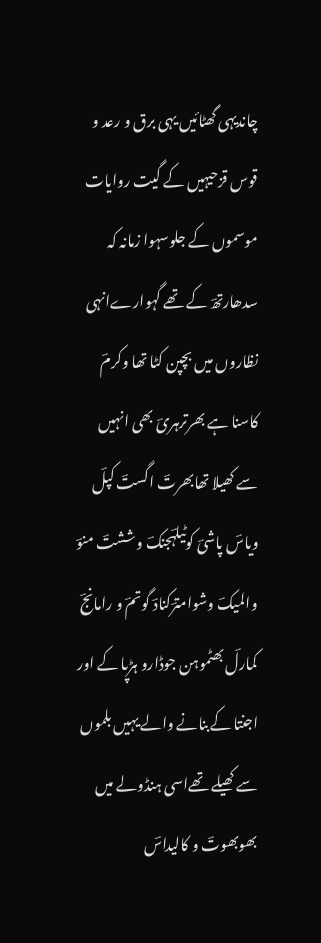چاندیہی گھٹائیں یہی برق و رعد و قوس قزحیہیں کے گیت روایات موسموں کے جلوسہوا زمانہ کہ سدھارتھؔ کے تھے گہوارےانہی نظاروں میں بچپن کٹا تھا وکرمؔ کاسنا ہے بھرترہریؔ بھی انہیں سے کھیلا تھابھرتؔ اگستؔ کپلؔ ویاسؔ پاشیؔ کوٹیلہؔجنکؔ وششتؔ منوؔ والمیکؔ وشوامترؔکنادؔ گوتمؔ و رامانجؔ کمارلؔ بھٹموہن جوڈارو ہڑپا کے اور اجنتا کےبنانے والے یہیں بلموں سے کھیلے تھےاسی ہنڈولے میں بھوبھوتؔ و کالیداسؔ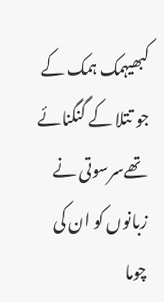کبھیہمک ہمک کے جو تتلا کے گنگنائے تھےسرسوتی نے زبانوں کو ان کی چوما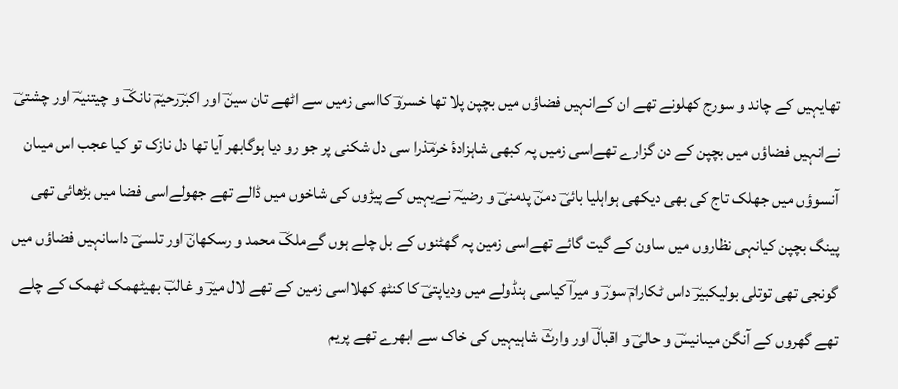تھایہیں کے چاند و سورج کھلونے تھے ان کےانہیں فضاؤں میں بچپن پلا تھا خسروؔ کااسی زمیں سے اٹھے تان سینؔ اور اکبرؔرحیمؔ نانکؔ و چیتنیہؔ اور چشتیؔ نےانہیں فضاؤں میں بچپن کے دن گزارے تھےاسی زمیں پہ کبھی شاہزادۂ خرمؔذرا سی دل شکنی پر جو رو دیا ہوگابھر آیا تھا دل نازک تو کیا عجب اس میںان آنسوؤں میں جھلک تاج کی بھی دیکھی ہواہلیا بائیؔ دمنؔ پدمنیؔ و رضیہؔ نےیہیں کے پیڑوں کی شاخوں میں ڈالے تھے جھولےاسی فضا میں بڑھائی تھی پینگ بچپن کیانہی نظاروں میں ساون کے گیت گائے تھےاسی زمین پہ گھٹنوں کے بل چلے ہوں گےملکؔ محمد و رسکھانؔ اور تلسیؔ داسانہیں فضاؤں میں گونجی تھی توتلی بولیکبیرؔ داس ٹکارامؔ سورؔ و میراؔ کیاسی ہنڈولے میں ودیاپتیؔ کا کنٹھ کھلااسی زمین کے تھے لال میرؔ و غالبؔ بھیٹھمک ٹھمک کے چلے تھے گھروں کے آنگن میںانیسؔ و حالیؔ و اقبالؔ اور وارثؔ شاہیہیں کی خاک سے ابھرے تھے پریم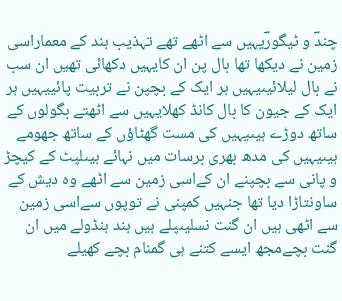چندؔ و ٹیگورؔیہیں سے اٹھے تھے تہذیب ہند کے معماراسی زمین نے دیکھا تھا بال پن ان کایہیں دکھائی تھیں ان سب نے بال لیلائیںیہیں ہر ایک کے بچپن نے تربیت پائییہیں ہر ایک کے جیون کا بال کانڈ کھلایہیں سے اٹھتے بگولوں کے ساتھ دوڑے ہیںیہیں کی مست گھٹاؤں کے ساتھ جھومے ہیںیہیں کی مدھ بھری برسات میں نہائے ہیںلپٹ کے کیچڑ و پانی سے بچپنے ان کےاسی زمین سے اٹھے وہ دیش کے ساونتاڑا دیا تھا جنہیں کمپنی نے توپوں سےاسی زمین سے اٹھی ہیں ان گنت نسلیںپلے ہیں ہند ہنڈولے میں ان گنت بچےمجھ ایسے کتنے ہی گمنام بچے کھیلے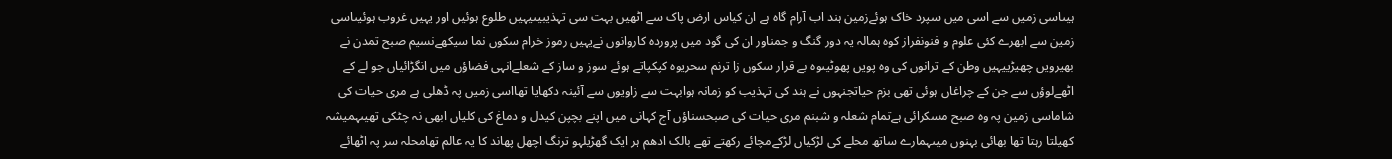ہیںاسی زمیں سے اسی میں سپرد خاک ہوئےزمین ہند اب آرام گاہ ہے ان کیاس ارض پاک سے اٹھیں بہت سی تہذیبیںیہیں طلوع ہوئیں اور یہیں غروب ہوئیںاسی زمین سے ابھرے کئی علوم و فنونفراز کوہ ہمالہ یہ دور گنگ و جمناور ان کی گود میں پروردہ کاروانوں نےیہیں رموز خرام سکوں نما سیکھےنسیم صبح تمدن نے بھیرویں چھیڑییہیں وطن کے ترانوں کی وہ پویں پھوٹیںوہ بے قرار سکوں زا ترنم سحریوہ کپکپاتے ہوئے سوز و ساز کے شعلےانہی فضاؤں میں انگڑائیاں جو لے کے اٹھےلوؤں سے جن کے چراغاں ہوئی تھی بزم حیاتجنہوں نے ہند کی تہذیب کو زمانہ ہوابہت سے زاویوں سے آئینہ دکھایا تھااسی زمیں پہ ڈھلی ہے مری حیات کی شاماسی زمین پہ وہ صبح مسکرائی ہےتمام شعلہ و شبنم مری حیات کی صبحسناؤں آج کہانی میں اپنے بچپن کیدل و دماغ کی کلیاں ابھی نہ چٹکی تھیںہمیشہ کھیلتا رہتا تھا بھائی بہنوں میںہمارے ساتھ محلے کی لڑکیاں لڑکےمچائے رکھتے تھے بالک ادھم ہر ایک گھڑیلہو ترنگ اچھل پھاند کا یہ عالم تھامحلہ سر پہ اٹھائے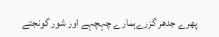پھرے جدھر گزرےہمارے چہچہے اور شور گونجتے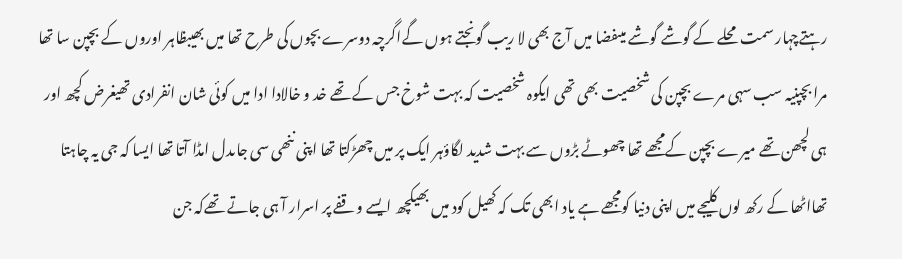رہتےچہار سمت محلے کے گوشے گوشے میںفضا میں آج بھی لا ریب گونجتے ہوں گےاگرچہ دوسرے بچوں کی طرح تھا میں بھیبظاہر اوروں کے بچپن سا تھا مرا بچپنیہ سب سہی مرے بچپن کی شخصیت بھی تھی ایکوہ شخصیت کہ بہت شوخ جس کے تھے خد و خالادا ادا میں کوئی شان انفرادی تھیغرض کچھ اور ہی لچھن تھے میرے بچپن کےمجھے تھا چھوٹے بڑوں سے بہت شدید لگاؤہر ایک پر میں چھڑکتا تھا اپنی ننھی سی جاںدل امڈا آتا تھا ایسا کہ جی یہ چاہتا تھااٹھا کے رکھ لوں کلیجے میں اپنی دنیا کومجھے ہے یاد ابھی تک کہ کھیل کود میں بھیکچھ ایسے وقفے پر اسرار آ ہی جاتے تھےکہ جن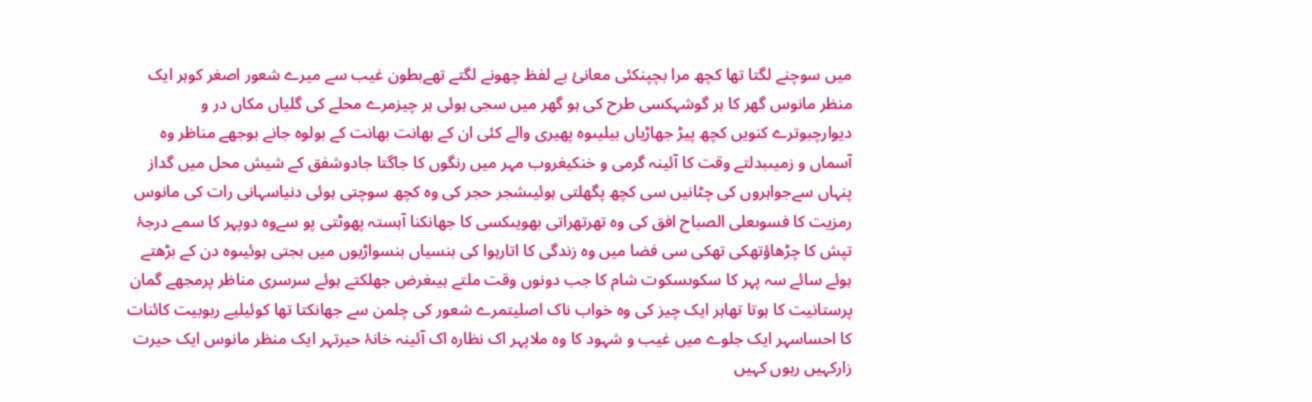میں سوچنے لگتا تھا کچھ مرا بچپنکئی معانئ بے لفظ چھونے لگتے تھےبطون غیب سے میرے شعور اصغر کوہر ایک منظر مانوس گھر کا ہر گوشہکسی طرح کی ہو گھر میں سجی ہوئی ہر چیزمرے محلے کی گلیاں مکاں در و دیوارچبوترے کنویں کچھ پیڑ جھاڑیاں بیلیںوہ پھیری والے کئی ان کے بھانت بھانت کے بولوہ جانے بوجھے مناظر وہ آسماں و زمیںبدلتے وقت کا آئینہ گرمی و خنکیغروب مہر میں رنگوں کا جاگتا جادوشفق کے شیش محل میں گداز پنہاں سےجواہروں کی چٹانیں سی کچھ پگھلتی ہوئیںشجر حجر کی وہ کچھ سوچتی ہوئی دنیاسہانی رات کی مانوس رمزیت کا فسوںعلی الصباح افق کی وہ تھرتھراتی بھویںکسی کا جھانکنا آہستہ پھوٹتی پو سےوہ دوپہر کا سمے درجۂ تپش کا چڑھاؤتھکی تھکی سی فضا میں وہ زندگی کا اتارہوا کی بنسیاں بنسواڑیوں میں بجتی ہوئیںوہ دن کے بڑھتے ہوئے سائے سہ پہر کا سکوںسکوت شام کا جب دونوں وقت ملتے ہیںغرض جھلکتے ہوئے سرسری مناظر پرمجھے گمان پرستانیت کا ہوتا تھاہر ایک چیز کی وہ خواب ناک اصلیتمرے شعور کی چلمن سے جھانکتا تھا کوئیلیے ربوبیت کائنات کا احساسہر ایک جلوے میں غیب و شہود کا وہ ملاپہر اک نظارہ اک آئینہ خانۂ حیرتہر ایک منظر مانوس ایک حیرت زارکہیں رہوں کہیں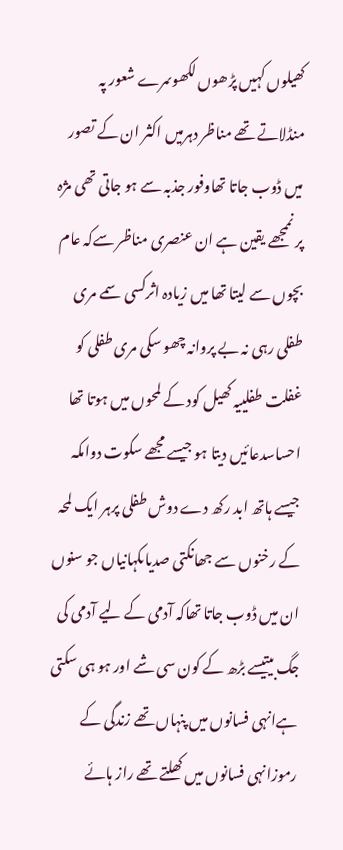کھیلوں کہیں پڑھوں لکھوںمرے شعور پہ منڈلاتے تھے مناظر دہرمیں اکثر ان کے تصور میں ڈوب جاتا تھاوفور جذبہ سے ہو جاتی تھی مژہ پر نممجھے یقین ہے ان عنصری مناظر سےکہ عام بچوں سے لیتا تھا میں زیادہ اثرکسی سمے مری طفلی رہی نہ بے پروانہ چھو سکی مری طفلی کو غفلت طفلییہ کھیل کود کے لمحوں میں ہوتا تھا احساسدعائیں دیتا ہو جیسے مجھے سکوت دوامکہ جیسے ہاتھ ابد رکھ دے دوش طفلی پرہر ایک لمحہ کے رخنوں سے جھانکتی صدیاںکہانیاں جو سنوں ان میں ڈوب جاتا تھاکہ آدمی کے لیے آدمی کی جگ بیتیسے بڑھ کے کون سی شے اور ہو ہی سکتی ہےانہی فسانوں میں پنہاں تھے زندگی کے رموزانہی فسانوں میں کھلتے تھے راز ہائے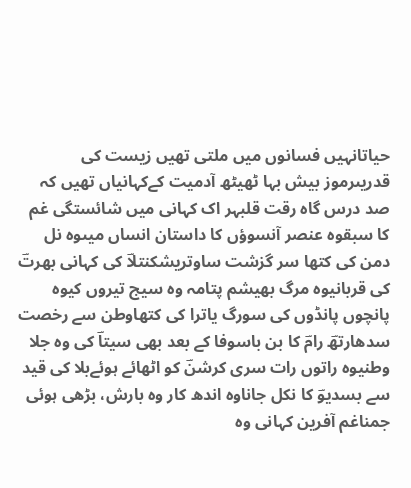حیاتانہیں فسانوں میں ملتی تھیں زیست کی قدریںرموز بیش بہا ٹھیٹھ آدمیت کےکہانیاں تھیں کہ صد درس گاہ رقت قلبہر اک کہانی میں شائستگی غم کا سبقوہ عنصر آنسوؤں کا داستان انساں میںوہ نل دمن کی کتھا سر گزشت ساوتریشکنتلاؔ کی کہانی بھرتؔ کی قربانیوہ مرگ بھیشم پتامہ وہ سیج تیروں کیوہ پانچوں پانڈوں کی سورگ یاترا کی کتھاوطن سے رخصت سدھارتھؔ رامؔ کا بن باسوفا کے بعد بھی سیتاؔ کی وہ جلا وطنیوہ راتوں رات سری کرشنؔ کو اٹھائے ہوئےبلا کی قید سے بسدیوؔ کا نکل جاناوہ اندھ کار وہ بارش، بڑھی ہوئی جمناغم آفرین کہانی وہ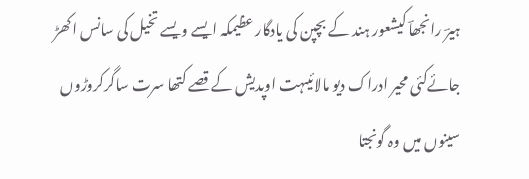ہیرؔ رانجھاؔ کیشعور ہند کے بچپن کی یادگار عظیمکہ ایسے ویسے تخیل کی سانس اکھڑ جائےکئی محیر ادراک دیو مالائیںہت اوپدیش کے قصے کتھا سرت ساگرکروڑوں سینوں میں وہ گونجتا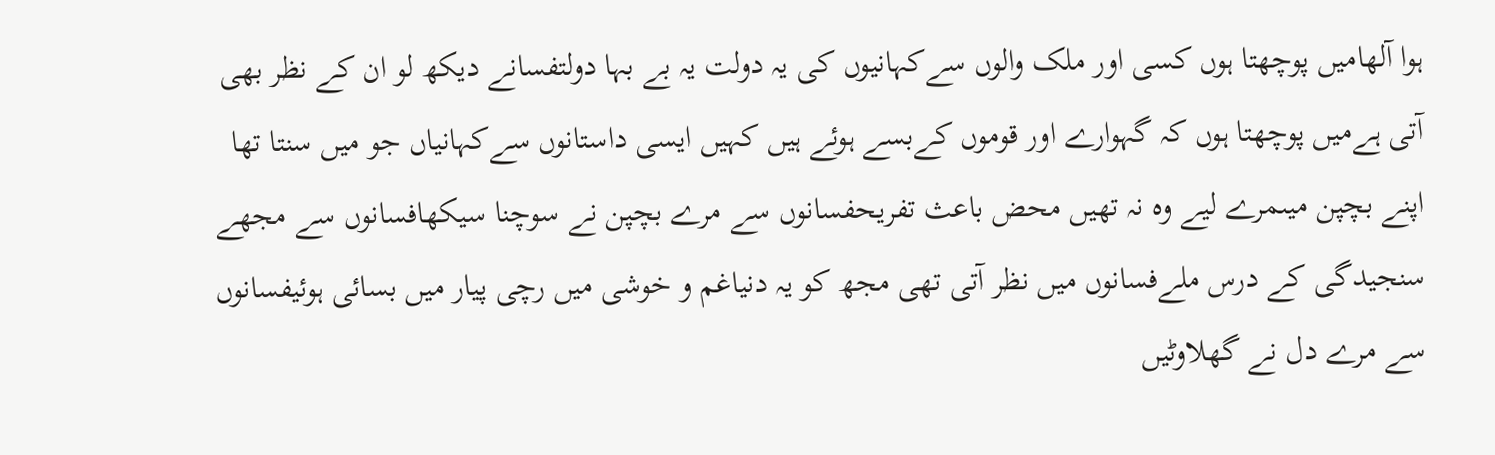ہوا آلھامیں پوچھتا ہوں کسی اور ملک والوں سےکہانیوں کی یہ دولت یہ بے بہا دولتفسانے دیکھ لو ان کے نظر بھی آتی ہےمیں پوچھتا ہوں کہ گہوارے اور قوموں کےبسے ہوئے ہیں کہیں ایسی داستانوں سےکہانیاں جو میں سنتا تھا اپنے بچپن میںمرے لیے وہ نہ تھیں محض باعث تفریحفسانوں سے مرے بچپن نے سوچنا سیکھافسانوں سے مجھے سنجیدگی کے درس ملےفسانوں میں نظر آتی تھی مجھ کو یہ دنیاغم و خوشی میں رچی پیار میں بسائی ہوئیفسانوں سے مرے دل نے گھلاوٹیں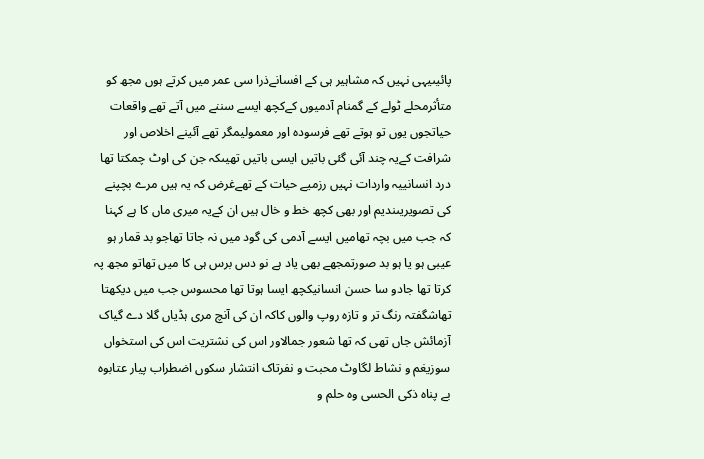پائیںیہی نہیں کہ مشاہیر ہی کے افسانےذرا سی عمر میں کرتے ہوں مجھ کو متأثرمحلے ٹولے کے گمنام آدمیوں کےکچھ ایسے سننے میں آتے تھے واقعات حیاتجوں یوں تو ہوتے تھے فرسودہ اور معمولیمگر تھے آئینے اخلاص اور شرافت کےیہ چند آئی گئی باتیں ایسی باتیں تھیںکہ جن کی اوٹ چمکتا تھا درد انسانییہ واردات نہیں رزمیے حیات کے تھےغرض کہ یہ ہیں مرے بچپنے کی تصویریںندیم اور بھی کچھ خط و خال ہیں ان کےیہ میری ماں کا ہے کہنا کہ جب میں بچہ تھامیں ایسے آدمی کی گود میں نہ جاتا تھاجو بد قمار ہو عیبی ہو یا ہو بد صورتمجھے بھی یاد ہے نو دس برس ہی کا میں تھاتو مجھ پہ کرتا تھا جادو سا حسن انسانیکچھ ایسا ہوتا تھا محسوس جب میں دیکھتا تھاشگفتہ رنگ تر و تازہ روپ والوں کاکہ ان کی آنچ مری ہڈیاں گلا دے گیاک آزمائش جاں تھی کہ تھا شعور جمالاور اس کی نشتریت اس کی استخواں سوزیغم و نشاط لگاوٹ محبت و نفرتاک انتشار سکوں اضطراب پیار عتابوہ بے پناہ ذکی الحسی وہ حلم و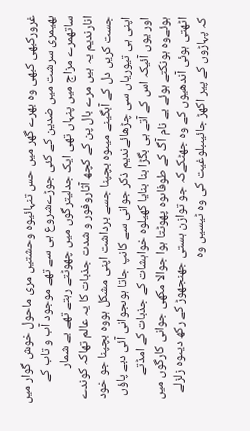غرورکبھی کبھی وہ بھرے گھر میں حس تنہائیوہ وحشتیں مری ماحول خوش گوار میں بھیمری سرشت میں ضدین کے کئی جوڑےشروع ہی سے تھے موجود آب و تاب کے ساتھمرے مزاج میں پنہاں تھی ایک جدلیترگوں میں چھوٹتے رہتے تھے بے شمار انارندیم یہ ہیں مرے بال پن کے کچھ آثاروفور و شدت جذبات کا یہ عالم تھاکہ کوندے جست کریں دل کے آبگینے میںوہ بچپنا جسے برداشت اپنی مشکل ہووہ بچپنا جو خود اپنی ہی تیوریاں سی چڑھائےندیم ذکر جوانی سے کانپ جاتا ہوںجوانی آئی دبے پاؤں اور یوں آئیکہ اس کے آتے ہی بگڑا بنا بنایا کھیلوہ خواہشات کے جذبات کے امڈتے ہوئےوہ ہونکتے ہوئے بے نام آگ کے طوفاںوہ پھوٹتا ہوا جوالا مکھی جوانی کارگوں میں اٹھتی ہوئی آندھیوں کے وہ جھٹکےکہ جو توازن ہستی جھنجھوڑ کے رکھ دیںوہ زلزلے کہ پہاڑوں کے پیر اکھڑ جائیںبلوغیت کی وہ ٹیسیں وہ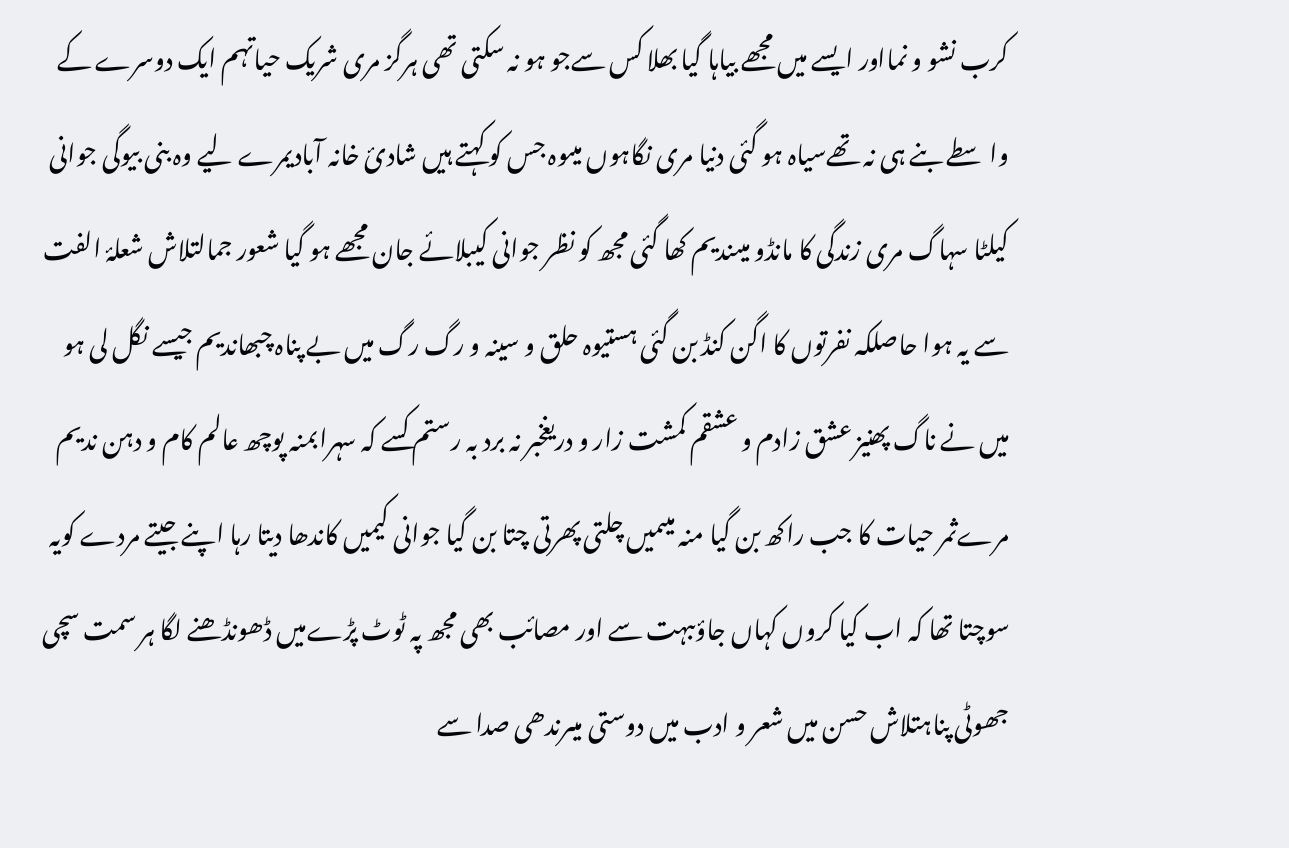کرب نشو و نمااور ایسے میں مجھے بیاہا گیا بھلا کس سےجو ہو نہ سکتی تھی ہرگز مری شریک حیاتہم ایک دوسرے کے واسطے بنے ہی نہ تھےسیاہ ہو گئی دنیا مری نگاہوں میںوہ جس کو کہتے ہیں شادیٔ خانہ آبادیمرے لیے وہ بنی بیوگی جوانی کیلٹا سہاگ مری زندگی کا مانڈو میںندیم کھا گئی مجھ کو نظر جوانی کیبلائے جان مجھے ہو گیا شعور جمالتلاش شعلۂ الفت سے یہ ہوا حاصلکہ نفرتوں کا اگن کنڈ بن گئی ہستیوہ حلق و سینہ و رگ رگ میں بے پناہ چبھاندیم جیسے نگل لی ہو میں نے ناگ پھنیز عشق زادم و عشقم کمشت زار و دریغخبر نہ برد بہ رستم کسے کہ سہرابمنہ پوچھ عالم کام و دہن ندیم مرےثمر حیات کا جب راکھ بن گیا منہ میںمیں چلتی پھرتی چتا بن گیا جوانی کیمیں کاندھا دیتا رہا اپنے جیتے مردے کویہ سوچتا تھا کہ اب کیا کروں کہاں جاؤںبہت سے اور مصائب بھی مجھ پہ ٹوٹ پڑےمیں ڈھونڈھنے لگا ہر سمت سچی جھوٹی پناہتلاش حسن میں شعر و ادب میں دوستی میںرندھی صدا سے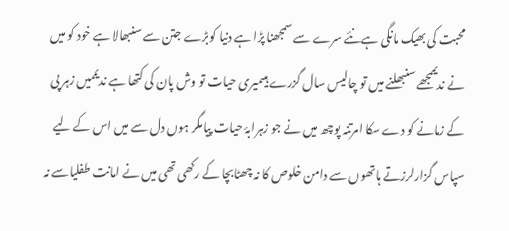محبت کی بھیک مانگی ہےنئے سرے سے سمجھنا پڑا ہے دنیا کوبڑے جتن سے سنبھالا ہے خود کو میں نے ندیممجھے سنبھلنے میں تو چالیس سال گزرے ہیںمیری حیات تو وش پان کی کتھا ہے ندیممیں زہر پی کے زمانے کو دے سکا امرتنہ پوچھ میں نے جو زہرابۂ حیات پیامگر ہوں دل سے میں اس کے لیے سپاس گزارلرزتے ہاتھوں سے دامن خلوص کا نہ چھٹابچا کے رکھی تھی میں نے امانت طفلیاسے نہ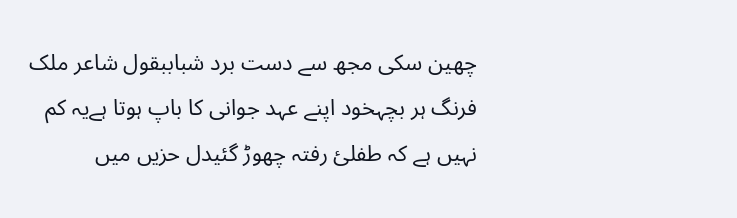چھین سکی مجھ سے دست برد شباببقول شاعر ملک فرنگ ہر بچہخود اپنے عہد جوانی کا باپ ہوتا ہےیہ کم نہیں ہے کہ طفلیٔ رفتہ چھوڑ گئیدل حزیں میں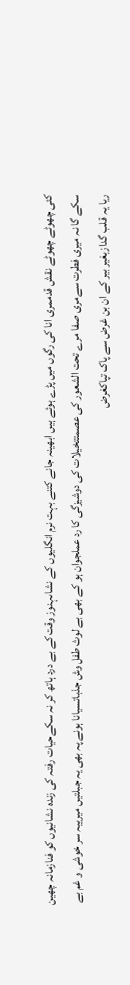کئی چھوٹے چھوٹے نقش قدممری انا کی رگوں میں پڑے ہوئے ہیں ابھینہ جانے کتنے بہت نرم انگلیوں کے نشاںہنوز وقت کے بے درد ہاتھ کر نہ سکےحیات رفتہ کی زندہ نشانیوں کو فنازمانہ چھین سکے گا نہ میری فطرت سےمری صفا مرے تحت الشعور کی عصمتتخیلات کی دوشیزگی کا رد عملجوان ہو کے بھی بے لوث طفل وش جذباتسیانا ہونے پہ بھی یہ جبلتیں میرییہ سر خوشی و غم بے ریا یہ قلب گدازبغیر بیر کے ان بن غرض سے پاک تپاکغرض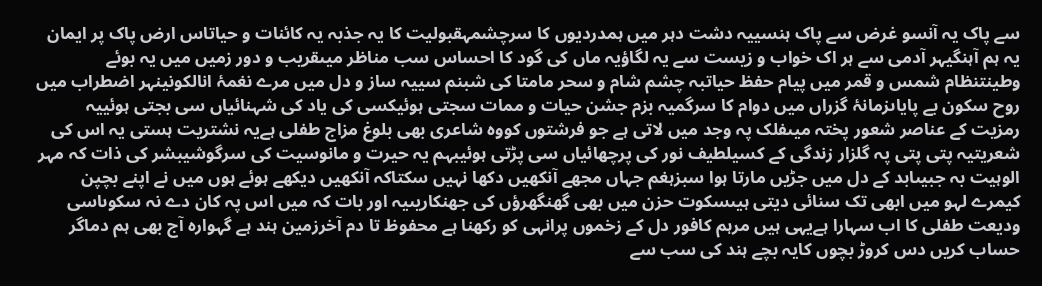سے پاک یہ آنسو غرض سے پاک ہنسییہ دشت دہر میں ہمدردیوں کا سرچشمہقبولیت کا یہ جذبہ یہ کائنات و حیاتاس ارض پاک پر ایمان یہ ہم آہنگیہر آدمی سے ہر اک خواب و زیست سے یہ لگاؤیہ ماں کی گود کا احساس سب مناظر میںقریب و دور زمیں میں یہ بوئے وطینتنظام شمس و قمر میں پیام حفظ حیاتبہ چشم شام و سحر مامتا کی شبنم سییہ ساز و دل میں مرے نغمۂ انالکونینہر اضطراب میں روح سکون بے پایاںزمانۂ گزراں میں دوام کا سرگمیہ بزم جشن حیات و ممات سجتی ہوئیکسی کی یاد کی شہنائیاں سی بجتی ہوئییہ رمزیت کے عناصر شعور پختہ میںفلک پہ وجد میں لاتی ہے جو فرشتوں کووہ شاعری بھی بلوغ مزاج طفلی ہےیہ نشتریت ہستی یہ اس کی شعریتیہ پتی پتی پہ گلزار زندگی کے کسیلطیف نور کی پرچھائیاں سی پڑتی ہوئیبہم یہ حیرت و مانوسیت کی سرگوشیبشر کی ذات کہ مہر الوہیت بہ جبیںابد کے دل میں جڑیں مارتا ہوا سبزہغم جہاں مجھے آنکھیں دکھا نہیں سکتاکہ آنکھیں دیکھے ہوئے ہوں میں نے اپنے بچپن کیمرے لہو میں ابھی تک سنائی دیتی ہیںسکوت حزن میں بھی گھنگھرؤں کی جھنکاریںیہ اور بات کہ میں اس پہ کان دے نہ سکوںاسی ودیعت طفلی کا اب سہارا ہےیہی ہیں مرہم کافور دل کے زخموں پرانہی کو رکھنا ہے محفوظ تا دم آخرزمین ہند ہے گہوارہ آج بھی ہم دماگر حساب کریں دس کروڑ بچوں کایہ بچے ہند کی سب سے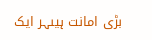بڑی امانت ہیںہر ایک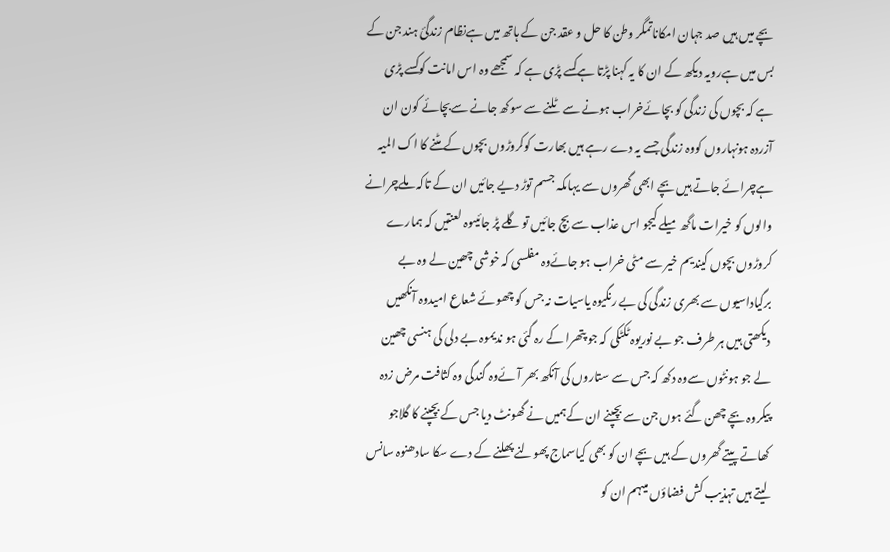بچے میں ہیں صد جہان امکاناتمگر وطن کا حل و عقد جن کے ہاتھ میں ہےنظام زندگئ ہند جن کے بس میں ہےرویہ دیکھ کے ان کا یہ کہنا پڑتا ہےکسے پڑی ہے کہ سمجھے وہ اس امانت کوکسے پڑی ہے کہ بچوں کی زندگی کو بچائےخراب ہونے سے ٹلنے سے سوکھ جانے سےبچائے کون ان آزردہ ہونہاروں کووہ زندگی جسے یہ دے رہے ہیں بھارت کوکروڑوں بچوں کے مٹنے کا اک المیہ ہےچرائے جاتے ہیں بچے ابھی گھروں سے یہاںکہ جسم توڑ دیے جائیں ان کے تاکہ ملےچرانے والوں کو خیرات ماگھ میلے کیجو اس عذاب سے بچ جائیں تو گلے پڑ جائیںوہ لعنتیں کہ ہمارے کروڑوں بچوں کیندیم خیر سے مٹی خراب ہو جائےوہ مفلسی کہ خوشی چھین لے وہ بے برگیاداسیوں سے بھری زندگی کی بے رنگیوہ یاسیات نہ جس کو چھوئے شعاع امیدوہ آنکھیں دیکھتی ہیں ہر طرف جو بے نوریوہ ٹکٹکی کہ جو پتھرا کے رہ گئی ہو ندیموہ بے دلی کی ہنسی چھین لے جو ہونٹوں سےوہ دکھ کہ جس سے ستاروں کی آنکھ بھر آئےوہ گندگی وہ کثافت مرض زدہ پیکروہ بچے چھن گئے ہوں جن سے بچپنے ان کےہمیں نے گھونٹ دیا جس کے بچپنے کا گلاجو کھاتے پیتے گھروں کے ہیں بچے ان کو بھی کیاسماج پھولنے پھلنے کے دے سکا سادھنوہ سانس لیتے ہیں تہذیب کش فضاؤں میںہم ان کو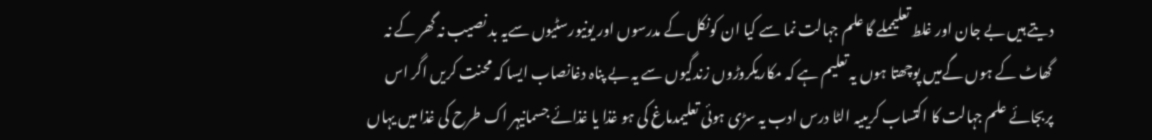دیتے ہیں بے جان اور غلط تعلیمملے گا علم جہالت نما سے کیا ان کونکل کے مدرسوں اور یونیورسٹیوں سےیہ بد نصیب نہ گھر کے نہ گھاٹ کے ہوں گےمیں پوچھتا ہوں یہ تعلیم ہے کہ مکاریکروڑوں زندگیوں سے یہ بے پناہ دغانصاب ایسا کہ محنت کریں اگر اس پربجائے علم جہالت کا اکتساب کریںیہ الٹا درس ادب یہ سڑی ہوئی تعلیمدماغ کی ہو غذا یا غذائے جسمانیہر اک طرح کی غذا میں یہاں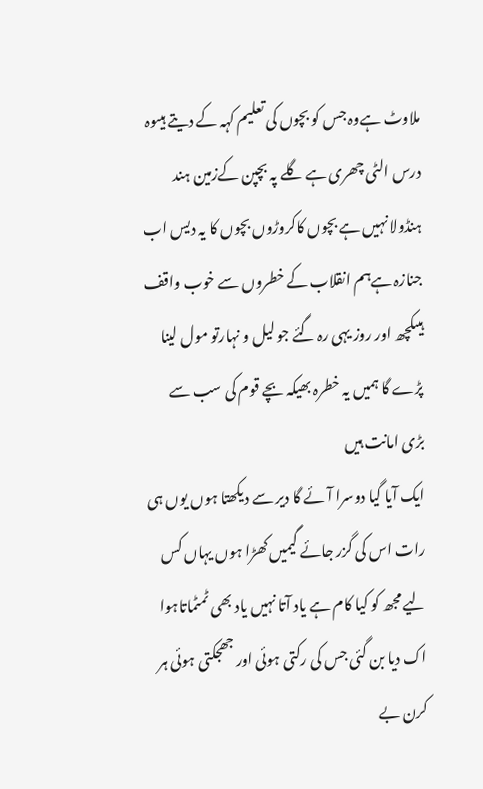ملاوٹ ہےوہ جس کو بچوں کی تعلیم کہہ کے دیتے ہیںوہ درس الٹی چھری ہے گلے پہ بچپن کےزمین ہند ہنڈولا نہیں ہے بچوں کاکروڑوں بچوں کا یہ دیس اب جنازہ ہےہم انقلاب کے خطروں سے خوب واقف ہیںکچھ اور روز یہی رہ گئے جو لیل و نہارتو مول لینا پڑے گا ہمیں یہ خطرہ بھیکہ بچے قوم کی سب سے بڑی امانت ہیں
ایک آیا گیا دوسرا آئے گا دیر سے دیکھتا ہوں یوں ہی رات اس کی گزر جائے گیمیں کھڑا ہوں یہاں کس لیے مجھ کو کیا کام ہے یاد آتا نہیں یاد بھی ٹمٹماتاہوا اک دیا بن گئی جس کی رکتی ہوئی اور جھجکتی ہوئی ہر کرن بے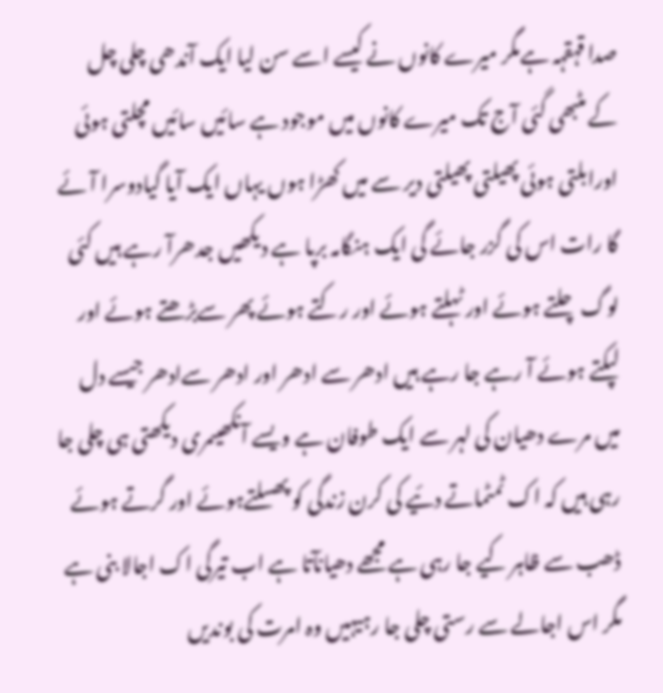صدا قہقہہ ہےمگر میرے کانوں نے کیسے اسے سن لیا ایک آندھی چلی چل کے مٹبھی گئی آج تک میرے کانوں میں موجود ہے سائیں سائیں مچلتی ہوئی اورابلتی ہوئی پھیلتی پھیلتی دیر سے میں کھڑا ہوں یہاں ایک آیا گیادوسرا آئے گا رات اس کی گزر جائے گی ایک ہنگامہ برپا ہے دیکھیں جدھرآ رہے ہیں کئی لوگ چلتے ہوئے اور ٹہلتے ہوئے اور رکتے ہوئے پھر سےبڑھتے ہوئے اور لپکتے ہوئے آ رہے جا رہے ہیں ادھر سے ادھر اور ادھر سےادھر جیسے دل میں مرے دھیان کی لہر سے ایک طوفان ہے ویسے آنکھیںمری دیکھتی ہی چلی جا رہی ہیں کہ اک ٹمٹماتے دئیے کی کرن زندگی کو پھسلتےہوئے اور گرتے ہوئے ڈھب سے ظاہر کیے جا رہی ہے مجھے دھیانآتا ہے اب تیرگی اک اجالا بنی ہے مگر اس اجالے سے رستی چلی جا رہیہیں وہ امرت کی بوندیں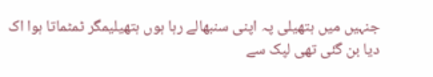جنہیں میں ہتھیلی پہ اپنی سنبھالے رہا ہوں ہتھیلیمگر ٹمٹماتا ہوا اک دیا بن گئی تھی لپک سے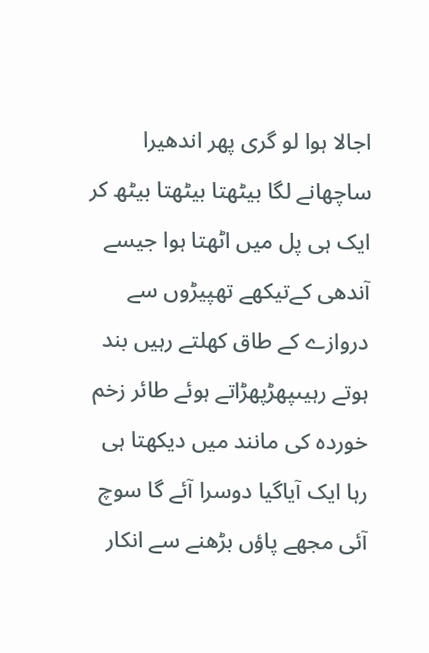اجالا ہوا لو گری پھر اندھیرا ساچھانے لگا بیٹھتا بیٹھتا بیٹھ کر ایک ہی پل میں اٹھتا ہوا جیسے آندھی کےتیکھے تھپیڑوں سے دروازے کے طاق کھلتے رہیں بند ہوتے رہیںپھڑپھڑاتے ہوئے طائر زخم خوردہ کی مانند میں دیکھتا ہی رہا ایک آیاگیا دوسرا آئے گا سوچ آئی مجھے پاؤں بڑھنے سے انکار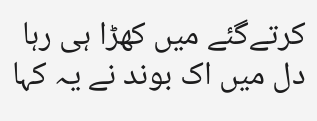کرتےگئے میں کھڑا ہی رہا دل میں اک بوند نے یہ کہا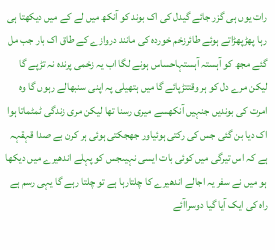رات یوں ہی گزر جائے گیدل کی اک بوند کو آنکھ میں لے کے میں دیکھتا ہی رہا پھڑپھڑاتے ہوئے طائرزخم خوردہ کی مانند دروازے کے طاق اک بار جب مل گئے مجھ کو آہستہ آہستہاحساس ہونے لگا اب یہ زخمی پرندہ نہ تڑپے گا لیکن مرے دل کو ہر وقتتڑپائے گا میں ہتھیلی پہ اپنی سنبھالے رہوں گا وہ امرت کی بوندیں جنہیں آنکھسے میری رسنا تھا لیکن مری زندگی ٹمٹماتا ہوا اک دیا بن گئی جس کی رکتی ہوئیاور جھجکتی ہوئی ہر کرن بے صدا قہقہہ ہے کہ اس تیرگی میں کوئی بات ایسی نہیںجس کو پہلے اندھیرے میں دیکھا ہو میں نے سفر یہ اجالے اندھیرے کا چلتارہا ہے تو چلتا رہے گا یہی رسم ہے راہ کی ایک آیا گیا دوسراآئے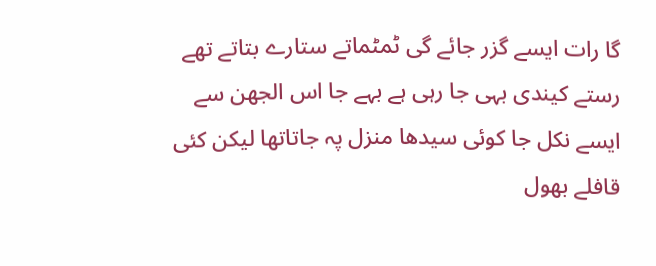گا رات ایسے گزر جائے گی ٹمٹماتے ستارے بتاتے تھے رستے کیندی بہی جا رہی ہے بہے جا اس الجھن سے ایسے نکل جا کوئی سیدھا منزل پہ جاتاتھا لیکن کئی قافلے بھول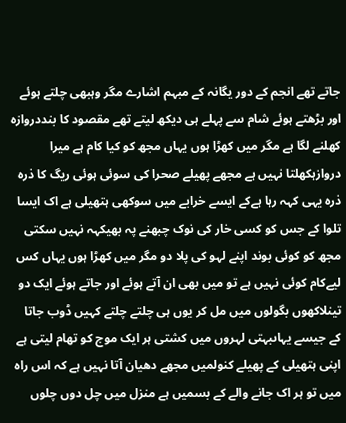جاتے تھے انجم کے دور یگانہ کے مبہم اشارے مگر وہبھی چلتے ہوئے اور بڑھتے ہوئے شام سے پہلے ہی دیکھ لیتے تھے مقصود کا بنددروازہ کھلنے لگا ہے مگر میں کھڑا ہوں یہاں مجھ کو کیا کام ہے میرا دروازہکھلتا نہیں ہے مجھے پھیلے صحرا کی سوئی ہوئی ریگ کا ذرہ ذرہ یہی کہہ رہا ہےکے ایسے خرابے میں سوکھی ہتھیلی ہے اک ایسا تلوا کے جس کو کسی خار کی نوک چبھنے پہ بھیکہہ نہیں سکتی مجھ کو کوئی بوند اپنے لہو کی پلا دو مگر میں کھڑا ہوں یہاں کس لیےکام کوئی نہیں ہے تو میں بھی ان آتے ہوئے اور جاتے ہوئے ایک دو تینلاکھوں بگولوں میں مل کر یوں ہی چلتے چلتے کہیں ڈوب جاتا کے جیسے یہاںبہتی لہروں میں کشتی ہر ایک موج کو تھام لیتی ہے اپنی ہتھیلی کے پھیلے کنولمیں مجھے دھیان آتا نہیں ہے کہ اس راہ میں تو ہر اک جانے والے کے بسمیں ہے منزل میں چل دوں چلوں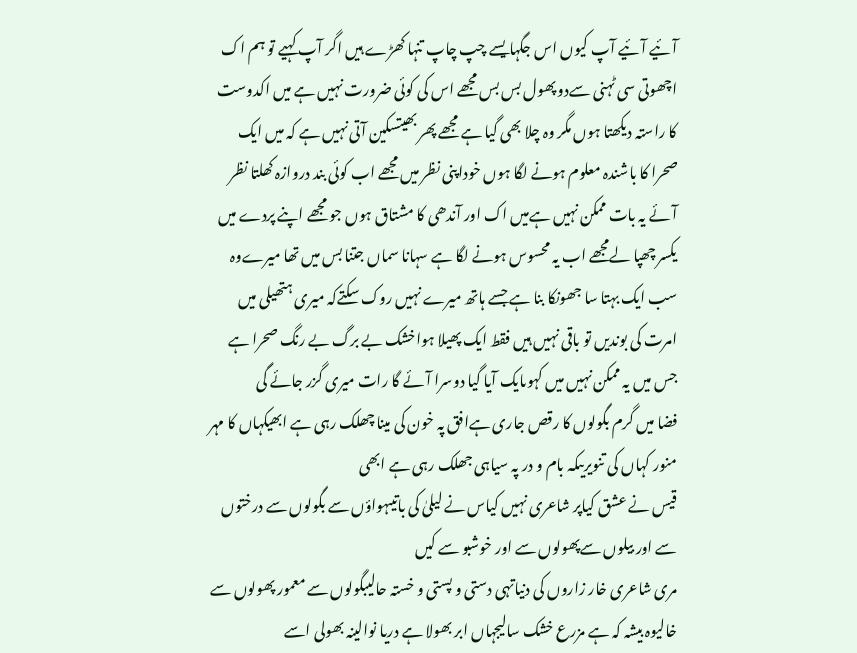آئیے آئیے آپ کیوں اس جگہایسے چپ چاپ تنہا کھڑے ہیں اگر آپ کہیے تو ہم اک اچھوتی سی ٹہنی سےدو پھول بس بس مجھے اس کی کوئی ضرورت نہیں ہے میں اکدوست کا راستہ دیکھتا ہوں مگر وہ چلا بھی گیا ہے مجھے پھر بھیتسکین آتی نہیں ہے کہ میں ایک صحرا کا باشندہ معلوم ہونے لگا ہوں خوداپنی نظر میں مجھے اب کوئی بند دروازہ کھلتا نظر آئے یہ بات ممکن نہیں ہےمیں اک اور آندھی کا مشتاق ہوں جو مجھے اپنے پردے میں یکسر چھپا لےمجھے اب یہ محسوس ہونے لگا ہے سہانا سماں جتنا بس میں تھا میرےوہ سب ایک بہتا سا جھونکا بنا ہے جسے ہاتھ میرے نہیں روک سکتےکہ میری ہتھیلی میں امرت کی بوندیں تو باقی نہیں ہیں فقط ایک پھیلا ہواخشک بے برگ بے رنگ صحرا ہے جس میں یہ ممکن نہیں میں کہوںایک آیا گیا دوسرا آئے گا رات میری گزر جائے گی
فضا میں گرم بگولوں کا رقص جاری ہےافق پہ خون کی مینا چھلک رہی ہے ابھیکہاں کا مہر منور کہاں کی تنویریںکہ بام و در پہ سیاہی جھلک رہی ہے ابھی
قیس نے عشق کیاپر شاعری نہیں کیاس نے لیلیٰ کی باتیںہواؤں سے بگولوں سے درختوں سے اور بیلوں سےپھولوں سے اور خوشبو سے کیں
مری شاعری خار زاروں کی دنیاتہی دستی و پستی و خستہ حالیبگولوں سے معمور پھولوں سے خالیوہ بیشہ کہ ہے مزرع خشک سالیجہاں ابر بھولا ہے دریا نوالینہ بھولی اسے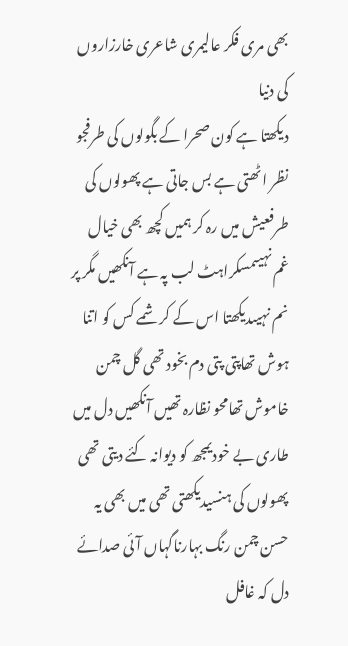بھی مری فکر عالیمری شاعری خارزاروں کی دنیا
دیکھتا ہے کون صحرا کے بگولوں کی طرفجو نظر اٹھتی ہے بس جاتی ہے پھولوں کی طرفعیش میں رہ کر ہمیں کچھ بھی خیال غم نہیںمسکراہٹ لب پہ ہے آنکھیں مگر پر نم نہیںدیکھتا اس کے کرشمے کس کو اتنا ہوش تھاپتی پتی دم بخود تھی گل چمن خاموش تھامحو نظارہ تھیں آنکھیں دل میں طاری بے خودیمجھ کو دیوانہ کئے دیتی تھی پھولوں کی ہنسیدیکھتی تھی میں بھی یہ حسن چمن رنگ بہارناگہاں آئی صدائے دل کہ غافل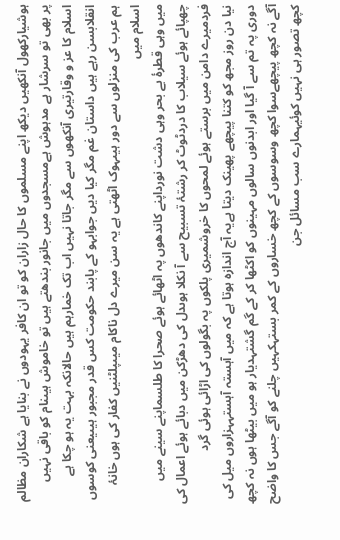ہوشیارکھول آنکھیں دیکھ اپنے مسلموں کا حال زاران کو تو ان کافر یہودوں نے بنایا ہے شکاران مظالم پر بھی تو سرشار ہے مدہوش ہےمسجدوں میں جانور بندھتے ہیں تو خاموش ہیںنام کو باقی نہیں اسلام کا عز و وقارتیری آنکھوں سے مگر جاتا نہیں اب تک خمارہم ہیں حالانکہ بہت یہ ہو چکا ہے انقلابسن رہے ہیں داستان غم مگر کیا دیں جوابہو کے پابند حکومت کس قدر مجبور ہیںیعنی کوسوں ہم عرب کی منزلوں سے دور ہیںہوک اٹھتی ہے یہ سن میرے دل ناکام میںپلٹنیں کفار کی ہوں خانۂ اسلام میں
میں وہی قطرۂ بے بحر وہی دشت نورداپنے کاندھوں پہ اٹھائے ہوئے صحرا کا طلسماپنے سینے میں چھپائے ہوئے سیلاب کا دردٹوٹ کر رشتۂ تسبیح سے آ نکلا ہوںدل کی دھڑکن میں دبائے ہوئے اعمال کی فردمیرے دامن میں برستے ہوئے لمحوں کا خروشمیری پلکوں پہ بگولوں کی اڑائی ہوئی گرد
نیا دن روز مجھ کو کتنا پیچھے پھینک دیتا ہےیہ آج اندازہ ہوتا ہے کہ میں آہستہ آہستہہزاروں میل کی دوری پہ تم سے آ گیا اور ابدنوں سالوں مہینوں کو اکٹھا کر کے گم گشتہدیار ہو میں بیٹھا ہوں نہ کچھ آگے نہ کچھ پیچھےسوا کچھ وسوسوں کے کچھ خساروں کے کمر بستہکہیں چلنے کو آگے جس کا واضح کچھ تصور ہی نہیں کوئیہمارے سب مسائل جن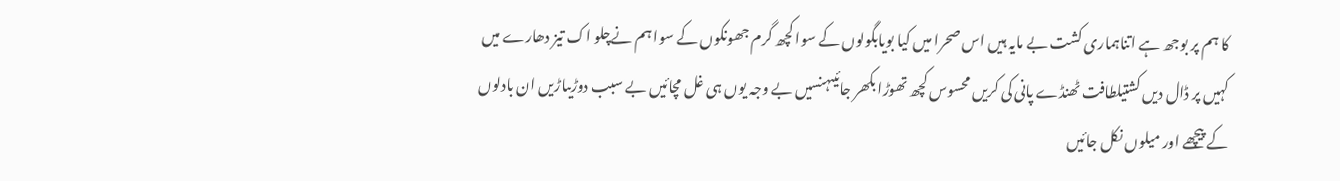کا ہم پر بوجھ ہے اتناہماری کشت بے مایہ ہیں اس صحرا میں کیا بویابگولوں کے سوا کچھ گرم جھونکوں کے سوا ہم نےچلو اک تیز دھارے میں کہیں پر ڈال دیں کشتیلطافت ٹھنڈے پانی کی کریں محسوس کچھ تھوڑا بکھر جائیںہنسیں بے وجہ یوں ہی غل مچائیں بے سبب دوڑیںاڑیں ان بادلوں کے پیچھے اور میلوں نکل جائیں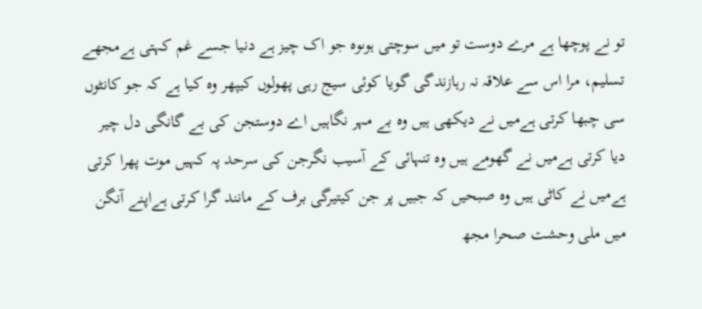تو نے پوچھا ہے مرے دوست تو میں سوچتی ہوںوہ جو اک چیز ہے دنیا جسے غم کہتی ہےمجھے تسلیم، مرا اس سے علاقہ نہ رہازندگی گویا کوئی سیج رہی پھولوں کیپھر وہ کیا ہے کہ جو کانٹوں سی چبھا کرتی ہےمیں نے دیکھی ہیں وہ بے مہر نگاہیں اے دوستجن کی بے گانگی دل چیر دیا کرتی ہےمیں نے گھومے ہیں وہ تنہائی کے آسیب نگرجن کی سرحد پہ کہیں موت پھرا کرتی ہےمیں نے کاٹی ہیں وہ صبحیں کہ جبیں پر جن کیتیرگی برف کے مانند گرا کرتی ہےاپنے آنگن میں ملی وحشت صحرا مجھ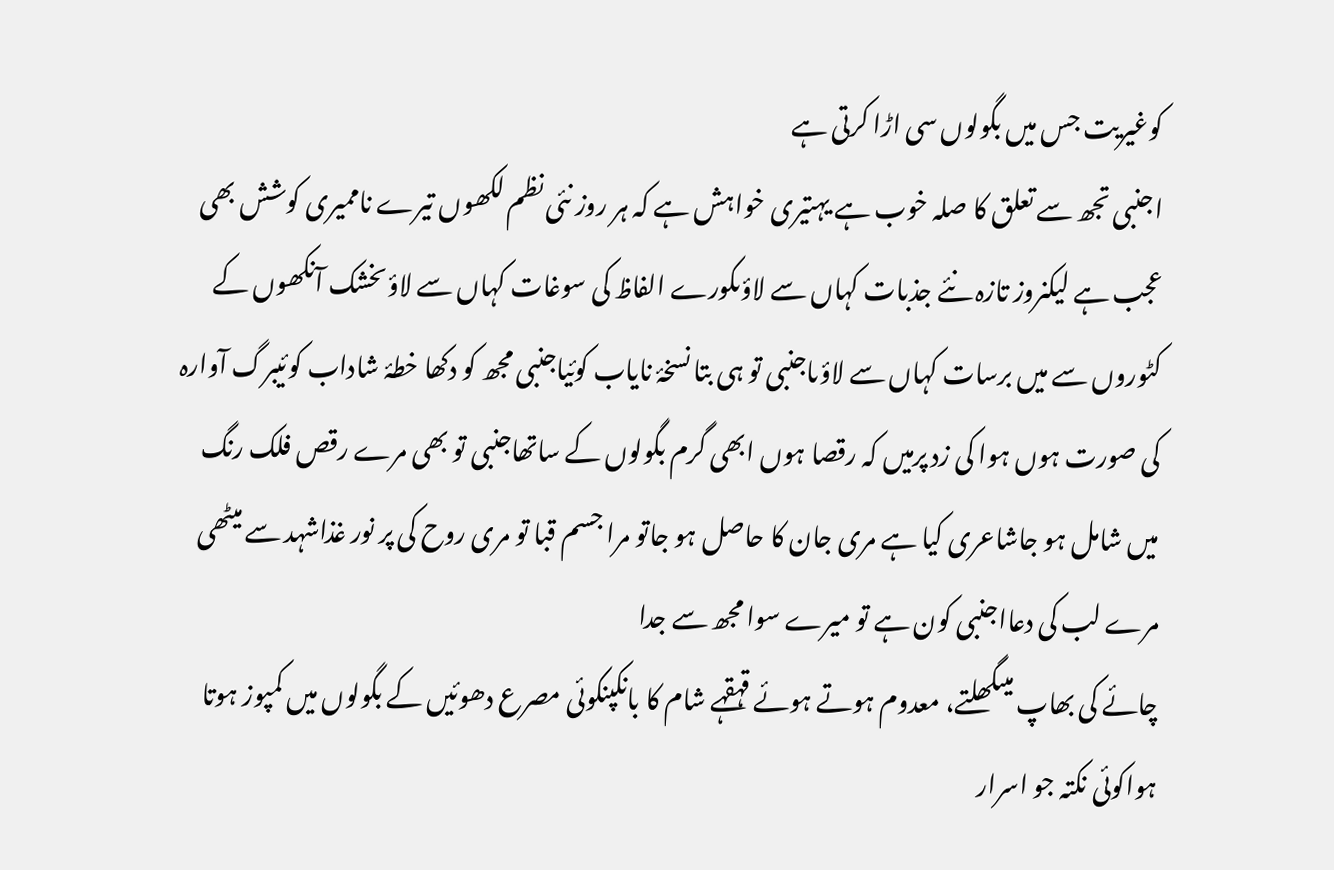کوغیریت جس میں بگولوں سی اڑا کرتی ہے
اجنبی تجھ سے تعلق کا صلہ خوب ہے یہتیری خواہش ہے کہ ہر روز نئی نظم لکھوں تیرے ناممیری کوشش بھی عجب ہے لیکنروز تازہ نئے جذبات کہاں سے لاؤںکورے الفاظ کی سوغات کہاں سے لاؤںخشک آنکھوں کے کٹوروں سے میں برسات کہاں سے لاؤںاجنبی تو ہی بتا نسخۂ نایاب کوئیاجنبی مجھ کو دکھا خطۂ شاداب کوئیبرگ آوارہ کی صورت ہوں ہوا کی زد پرمیں کہ رقصا ہوں ابھی گرم بگولوں کے ساتھاجنبی تو بھی مرے رقص فلک رنگ میں شامل ہو جاشاعری کیا ہے مری جان کا حاصل ہو جاتو مرا جسم قبا تو مری روح کی پر نور غذاشہد سے میٹھی مرے لب کی دعااجنبی کون ہے تو میرے سوا مجھ سے جدا
چائے کی بھاپ میںگھلتے، معدوم ہوتے ہوئے قہقہے شام کا بانکپنکوئی مصرع دھوئیں کے بگولوں میں کمپوز ہوتا ہواکوئی نکتہ جو اسرار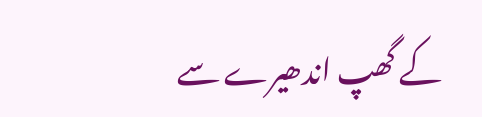کے گھپ اندھیرے سے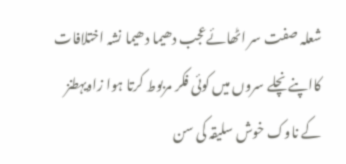شعلہ صفت سر اٹھائےعجب دھیما دھیما نشہ اختلافات کااپنے نچلے سروں میں کوئی فکر مربوط کرتا ہوا زاویہطنز کے ناوک خوش سلیقہ کی سن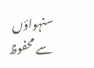سنہواؤں سے محفوظ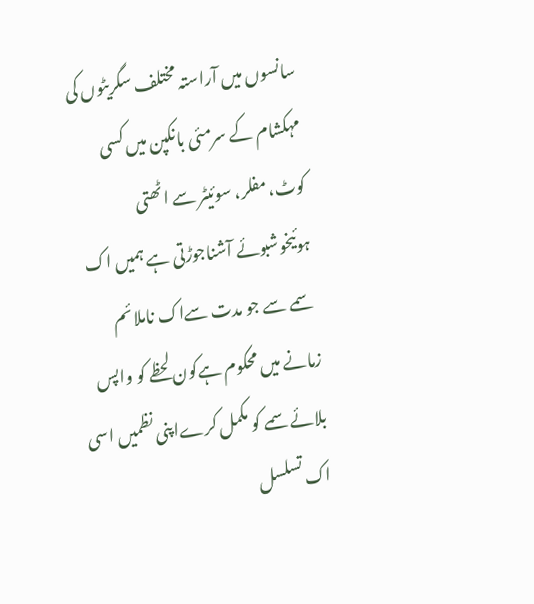سانسوں میں آراستہ مختلف سگریٹوں کی مہکشام کے سرمئی بانکپن میں کسی کوٹ، مفلر، سوئیٹر سے اٹھتی ہوئیخوشبوئے آشناجوڑتی ہے ہمیں اک سمے سے جو مدت سےاک ناملائم زمانے میں محکوم ہےکون لحظے کو واپس بلائےسمے کو مکمل کرےاپنی نظمیں اسی اک تسلسل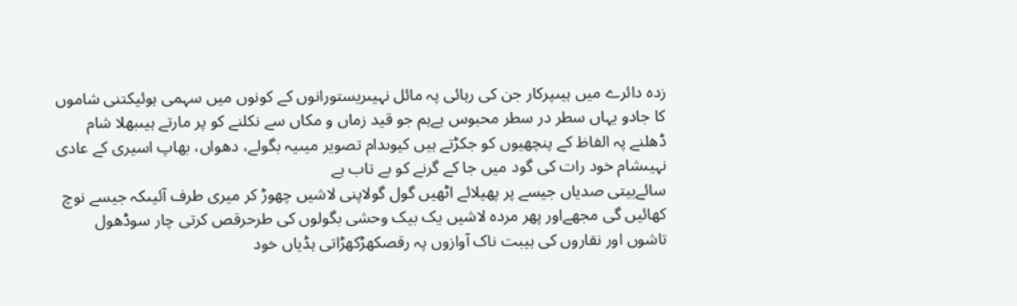زدہ دائرے میں ہیںپرکار جن کی رہائی پہ مائل نہیںریستورانوں کے کونوں میں سہمی ہوئیکتنی شاموں کا جادو یہاں سطر در سطر محبوس ہےہم جو قید زماں و مکاں سے نکلنے کو پر مارتے ہیںبھلا شام ڈھلنے پہ الفاظ کے پنچھیوں کو جکڑتے ہیں کیوںدام تصویر میںیہ بگولے، دھواں، بھاپ اسیری کے عادی نہیںشام خود رات کی گود میں جا کے گرنے کو بے تاب ہے
سائےبیتی صدیاں جیسے پر پھیلائے اٹھیں گول گولاپنی لاشیں چھوڑ کر میری طرف آئیںکہ جیسے نوچ کھائیں گی مجھےاور پھر مردہ لاشیں یک بیک وحشی بگولوں کی طرحرقص کرتی چار سوڈھول تاشوں اور نقاروں کی ہیبت ناک آوازوں پہ رقصکھڑکھڑاتی ہڈیاں خود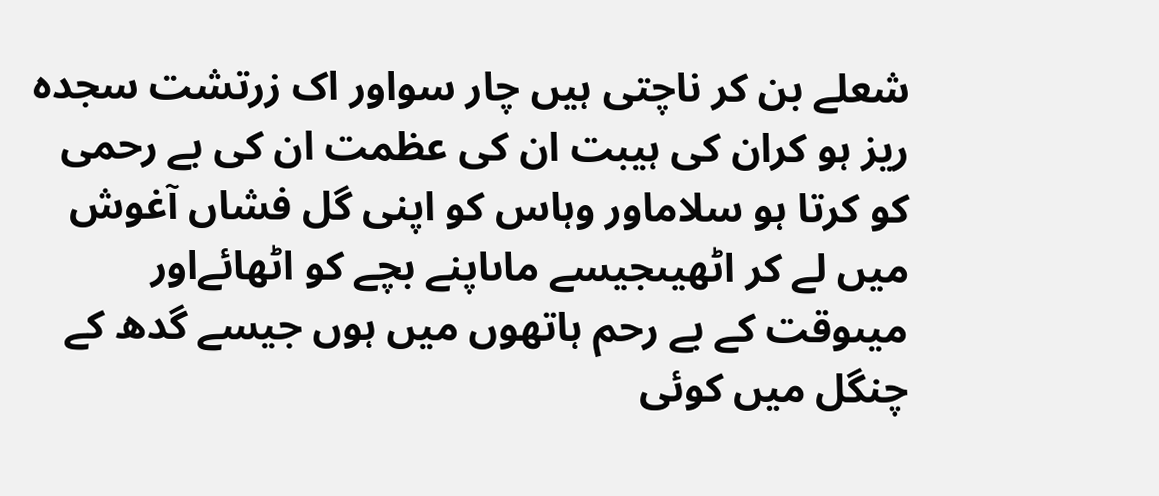شعلے بن کر ناچتی ہیں چار سواور اک زرتشت سجدہ ریز ہو کران کی ہیبت ان کی عظمت ان کی بے رحمی کو کرتا ہو سلاماور وہاس کو اپنی گل فشاں آغوش میں لے کر اٹھیںجیسے ماںاپنے بچے کو اٹھائےاور میںوقت کے بے رحم ہاتھوں میں ہوں جیسے گدھ کے چنگل میں کوئی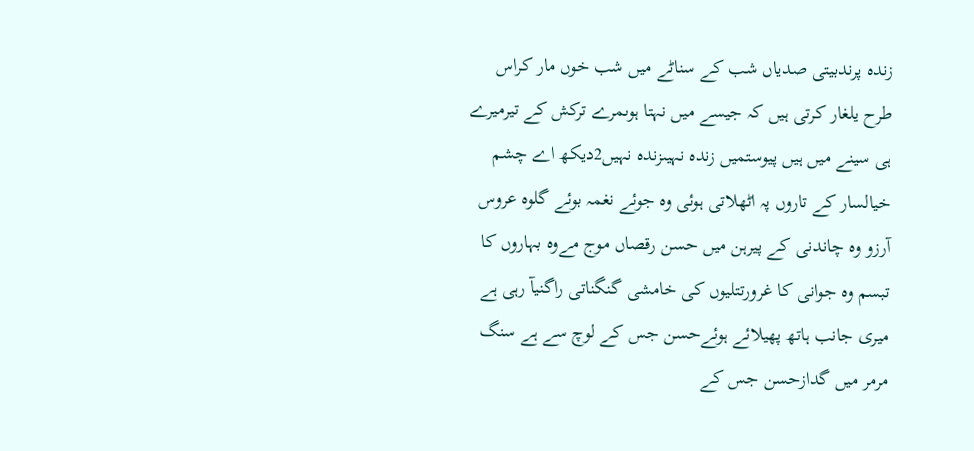زندہ پرندبیتی صدیاں شب کے سناٹے میں شب خوں مار کراس طرح یلغار کرتی ہیں کہ جیسے میں نہتا ہوںمرے ترکش کے تیرمیرے ہی سینے میں ہیں پیوستمیں زندہ نہیںزندہ نہیں2دیکھ اے چشم خیالسار کے تاروں پہ اٹھلاتی ہوئی وہ جوئے نغمہ بوئے گلوہ عروس آرزو وہ چاندنی کے پیرہن میں حسن رقصاں موج مےوہ بہاروں کا تبسم وہ جوانی کا غرورتتلیوں کی خامشی گنگناتی راگنیآ رہی ہے میری جانب ہاتھ پھیلائے ہوئےحسن جس کے لوچ سے ہے سنگ مرمر میں گدازحسن جس کے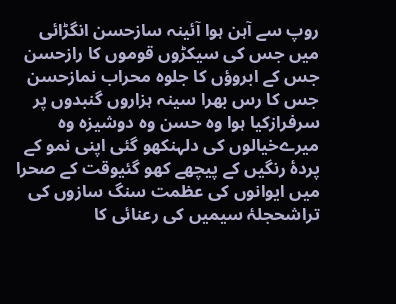روپ سے آہن ہوا آئینہ سازحسن انگڑائی میں جس کی سیکڑوں قوموں کا رازحسن جس کے ابروؤں کا جلوہ محراب نمازحسن جس کا رس بھرا سینہ ہزاروں گنبدوں پر سرفرازکیا ہوا وہ حسن وہ دوشیزہ وہ میرےخیالوں کی دلہنکھو گئی اپنی نمو کے پردۂ رنگیں کے پیچھے کھو گئیوقت کے صحرا میں ایوانوں کی عظمت سنگ سازوں کی تراشحجلۂ سیمیں کی رعنائی کا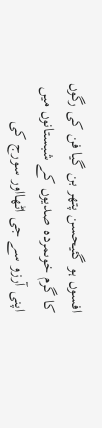افسوں ہو گئیحسن پتھر بن گیا فن کی رگوں کا گرم خوںمردہ صدیوں کے شبستانوں میں اپنی آرزو سے جی اٹھااور سورج کی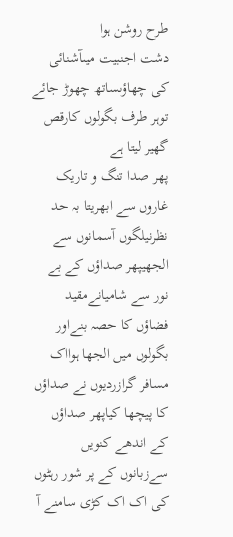طرح روشن ہوا
دشت اجنبیت میںآشنائی کی چھاؤںساتھ چھوڑ جائے توہر طرف بگولوں کارقص گھیر لیتا ہے
پھر صدا تنگ و تاریک غاروں سے ابھریتا بہ حد نظرنیلگوں آسمانوں سے الجھیپھر صداؤں کے بے نور سے شامیانےمقید فضاؤں کا حصہ بنےاور بگولوں میں الجھا ہوااک مسافر گرازردیوں نے صداؤں کا پیچھا کیاپھر صداؤں کے اندھے کنویں سےزبانوں کے پر شور رہٹوں کی اک اک کڑی سامنے آ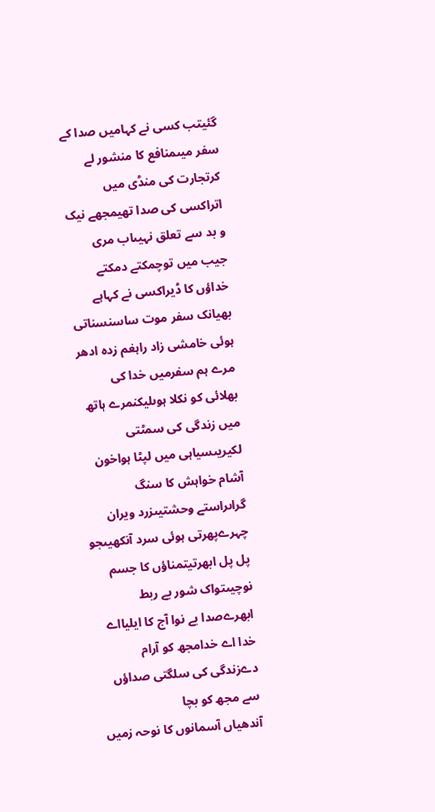گئیتب کسی نے کہامیں صدا کے سفر میںمنافع کا منشور لے کرتجارت کی منڈی میں اتراکسی کی صدا تھیمجھے نیک و بد سے تعلق نہیںاب مری جیب میں توچمکتے دمکتے خداؤں کا ڈیراکسی نے کہاہے بھیانک سفر موت ساسنسناتی ہوئی خامشی زاد راہغم زدہ ادھر مرے ہم سفرمیں خدا کی بھلائی کو نکلا ہوںلیکنمرے ہاتھ میں زندگی کی سمٹتی لکیریںسیاہی میں لپٹا ہواخون آشام خواہش کا سنگ گراںراستے وحشتیںزرد ویران چہرےپھرتی ہوئی سرد آنکھیںجو پل پل ابھرتیتمناؤں کا جسم نوچیںتواک شور بے ربط ابھرےصدا بے نوا آج کا ایلیااے خدا اے خدامجھ کو آرام دےزندگی کی سلگتی صداؤں سے مجھ کو بچا
آندھیاں آسمانوں کا نوحہ زمیں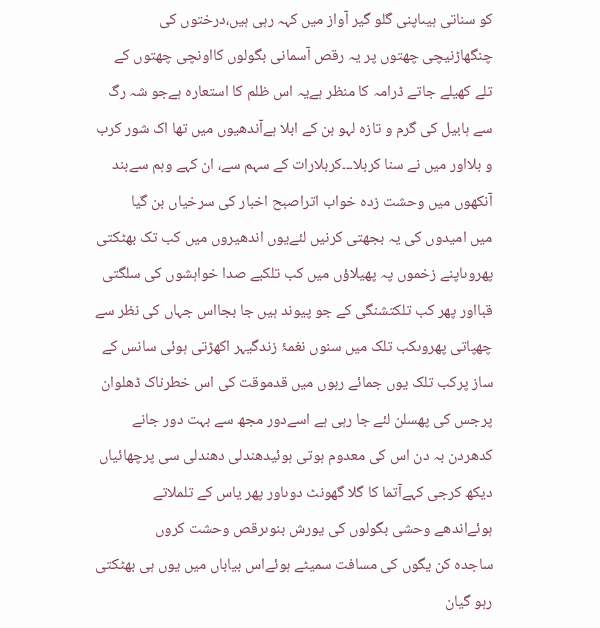کو سناتی ہیںاپنی گلو گیر آواز میں کہہ رہی ہیں،درختوں کی چنگھاڑنیچی چھتوں پر یہ رقص آسمانی بگولوں کااونچی چھتوں کے تلے کھیلے جاتے ڈرامہ کا منظر ہےیہ اس ظلم کا استعارہ ہےجو شہ رگ سے ہابیل کی گرم و تازہ لہو بن کے ابلا ہےآندھیوں میں تھا اک شور کرب و بلااور میں نے سنا کربلا۔۔۔کربلارات کے سہم سے، ان کہے وہم سےبند آنکھوں میں وحشت زدہ خواب اتراصبح اخبار کی سرخیاں بن گیا
میں امیدوں کی یہ بجھتی کرنیں لئےیوں اندھیروں میں کب تک بھٹکتی پھروںاپنے زخموں پہ پھیلاؤں میں کب تلکبے صدا خواہشوں کی سلگتی قبااور پھر کب تلکتشنگی کے جو پیوند ہیں جا بجااس جہاں کی نظر سے چھپاتی پھروںکب تلک میں سنوں نغمۂ زندگیہر اکھڑتی ہوئی سانس کے ساز پرکب تلک یوں جمائے رہوں میں قدموقت کی اس خطرناک ڈھلوان پرجس کی پھسلن لئے جا رہی ہے اسےدور مجھ سے بہت دور جانے کدھردن بہ دن اس کی معدوم ہوتی ہوئیدھندلی دھندلی سی پرچھائیاں دیکھ کرجی کہےآتما کا گلا گھونٹ دوںاور پھر یاس کے تلملاتے ہوئےاندھے وحشی بگولوں کی یورش بنوںرقص وحشت کروں
ساجدہ کن یگوں کی مسافت سمیٹے ہوئےاس بیاباں میں یوں ہی بھٹکتی رہو گیان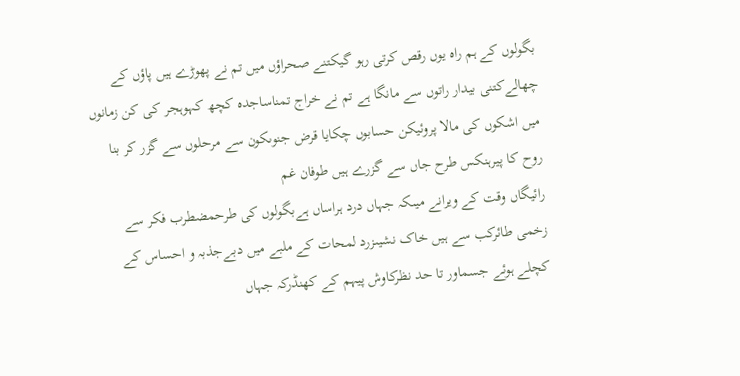بگولوں کے ہم راہ یوں رقص کرتی رہو گیکتنے صحراؤں میں تم نے پھوڑے ہیں پاؤں کے چھالےکتنی بیدار راتوں سے مانگا ہے تم نے خراج تمناساجدہ کچھ کہوہجر کی کن زمانوں میں اشکوں کی مالا پروئیکن حسابوں چکایا قرض جنوںکون سے مرحلوں سے گزر کر بنا روح کا پیرہنکس طرح جاں سے گزرے ہیں طوفان غم
رائیگاں وقت کے ویرانے میںکہ جہاں درد ہراساں ہےبگولوں کی طرحمضطرب فکر سے زخمی طائرکب سے ہیں خاک نشیںزرد لمحات کے ملبے میں دبےجذبہ و احساس کے کچلے ہوئے جسماور تا حد نظرکاوش پیہم کے کھنڈرکہ جہاں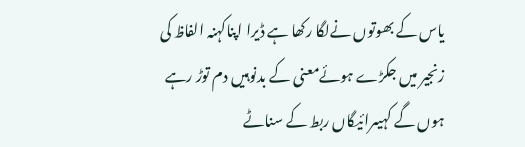یاس کے بھوتوں نےلگا رکھا ہے ڈیرا اپناکہنہ الفاظ کی زنجیر میں جکڑے ہوئےمعنی کے بدنوہیں دم توڑ رہے ہوں گے کہیںرائیگاں ربط کے سناٹے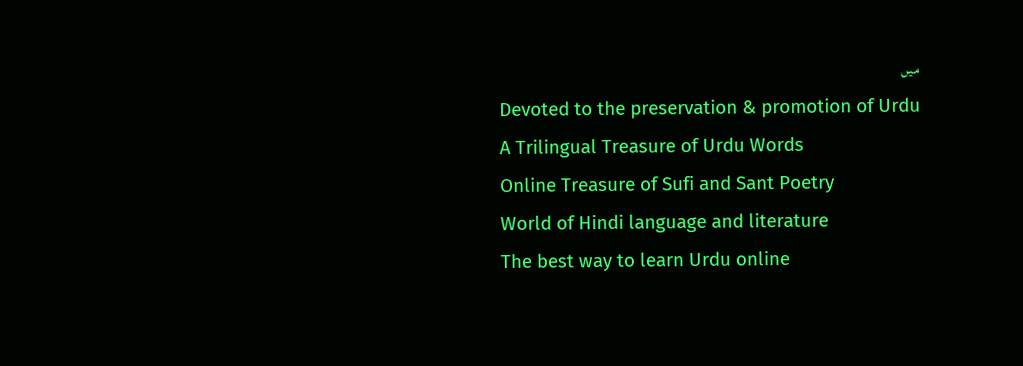میں
Devoted to the preservation & promotion of Urdu
A Trilingual Treasure of Urdu Words
Online Treasure of Sufi and Sant Poetry
World of Hindi language and literature
The best way to learn Urdu online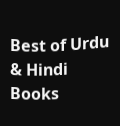Best of Urdu & Hindi Books